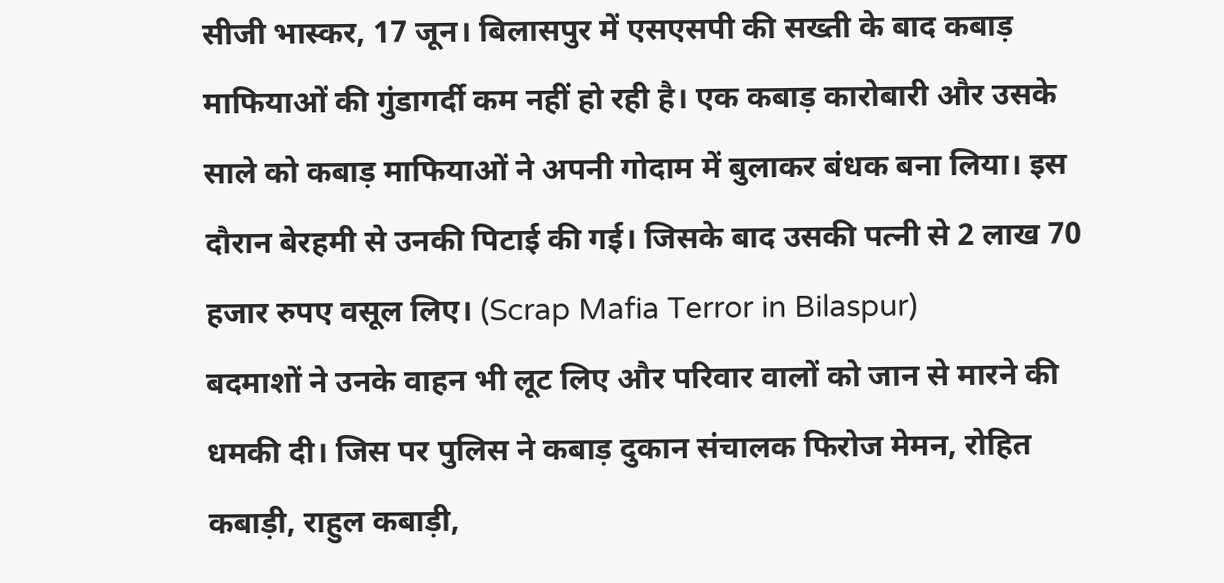सीजी भास्कर, 17 जून। बिलासपुर में एसएसपी की सख्ती के बाद कबाड़ माफियाओं की गुंडागर्दी कम नहीं हो रही है। एक कबाड़ कारोबारी और उसके साले को कबाड़ माफियाओं ने अपनी गोदाम में बुलाकर बंधक बना लिया। इस दौरान बेरहमी से उनकी पिटाई की गई। जिसके बाद उसकी पत्नी से 2 लाख 70 हजार रुपए वसूल लिए। (Scrap Mafia Terror in Bilaspur)
बदमाशों ने उनके वाहन भी लूट लिए और परिवार वालों को जान से मारने की धमकी दी। जिस पर पुलिस ने कबाड़ दुकान संचालक फिरोज मेमन, रोहित कबाड़ी, राहुल कबाड़ी,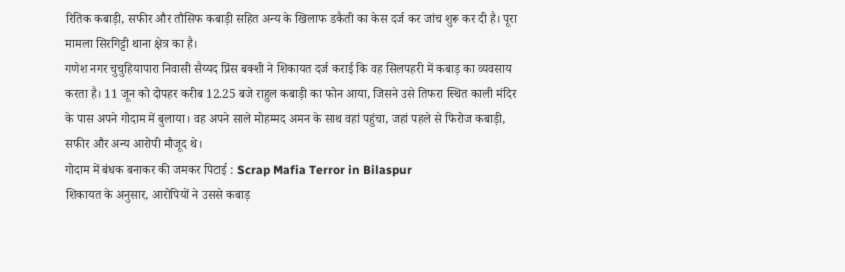रितिक कबाड़ी, सफीर और तौसिफ कबाड़ी सहित अन्य के खिलाफ डकैती का केस दर्ज कर जांच शुरू कर दी है। पूरा मामला सिरगिट्टी थाना क्षेत्र का है।
गणेश नगर चुचुहियापारा निवासी सैय्यद प्रिंस बक्शी ने शिकायत दर्ज कराई कि वह सिलपहरी में कबाड़ का व्यवसाय करता है। 11 जून को दोपहर करीब 12.25 बजे राहुल कबाड़ी का फोन आया, जिसने उसे तिफरा स्थित काली मंदिर के पास अपने गोदाम में बुलाया। वह अपने साले मोहम्मद अमन के साथ वहां पहुंचा, जहां पहले से फिरोज कबाड़ी, सफीर और अन्य आरोपी मौजूद थे।
गोदाम में बंधक बनाकर की जमकर पिटाई : Scrap Mafia Terror in Bilaspur
शिकायत के अनुसार, आरोपियों ने उससे कबाड़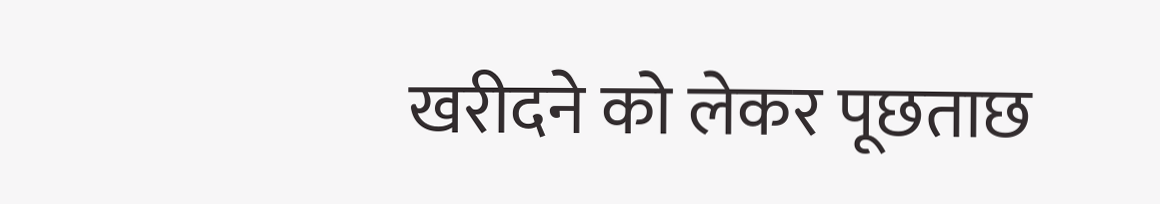खरीदने को लेकर पूछताछ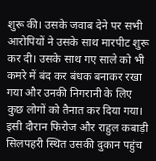शुरू की। उसके जवाब देने पर सभी आरोपियों ने उसके साथ मारपीट शुरू कर दी। उसके साथ गए साले को भी कमरे में बंद कर बंधक बनाकर रखा गया और उनकी निगरानी के लिए कुछ लोगों को तैनात कर दिया गया।
इसी दौरान फिरोज और राहुल कबाड़ी सिलपहरी स्थित उसकी दुकान पहुंच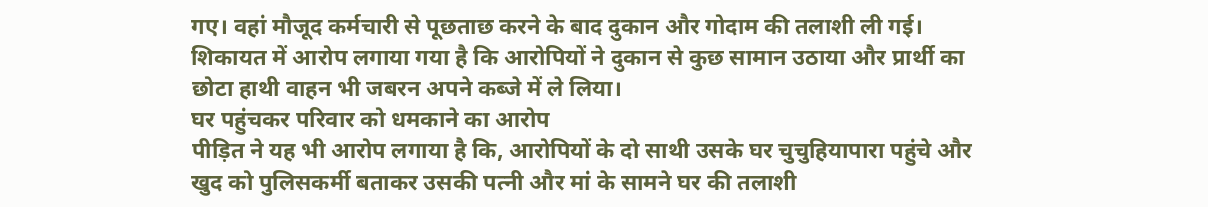गए। वहां मौजूद कर्मचारी से पूछताछ करने के बाद दुकान और गोदाम की तलाशी ली गई। शिकायत में आरोप लगाया गया है कि आरोपियों ने दुकान से कुछ सामान उठाया और प्रार्थी का छोटा हाथी वाहन भी जबरन अपने कब्जे में ले लिया।
घर पहुंचकर परिवार को धमकाने का आरोप
पीड़ित ने यह भी आरोप लगाया है कि, आरोपियों के दो साथी उसके घर चुचुहियापारा पहुंचे और खुद को पुलिसकर्मी बताकर उसकी पत्नी और मां के सामने घर की तलाशी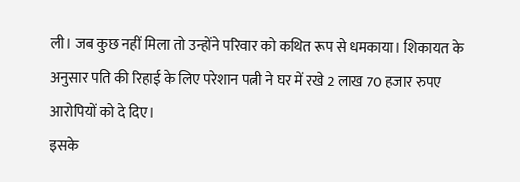ली। जब कुछ नहीं मिला तो उन्होंने परिवार को कथित रूप से धमकाया। शिकायत के अनुसार पति की रिहाई के लिए परेशान पत्नी ने घर में रखे 2 लाख 70 हजार रुपए आरोपियों को दे दिए।
इसके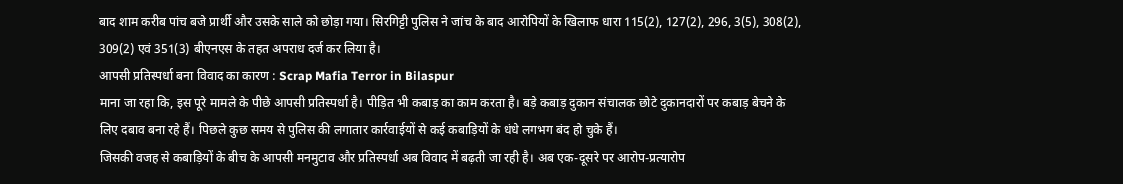बाद शाम करीब पांच बजे प्रार्थी और उसके साले को छोड़ा गया। सिरगिट्टी पुलिस ने जांच के बाद आरोपियों के खिलाफ धारा 115(2), 127(2), 296, 3(5), 308(2), 309(2) एवं 351(3) बीएनएस के तहत अपराध दर्ज कर लिया है।
आपसी प्रतिस्पर्धा बना विवाद का कारण : Scrap Mafia Terror in Bilaspur
माना जा रहा कि, इस पूरे मामले के पीछे आपसी प्रतिस्पर्धा है। पीड़ित भी कबाड़ का काम करता है। बड़े कबाड़ दुकान संचालक छोटे दुकानदारों पर कबाड़ बेचने के लिए दबाव बना रहे हैं। पिछले कुछ समय से पुलिस की लगातार कार्रवाईयों से कई कबाड़ियों के धंधे लगभग बंद हो चुके हैं।
जिसकी वजह से कबाड़ियों के बीच के आपसी मनमुटाव और प्रतिस्पर्धा अब विवाद में बढ़ती जा रही है। अब एक-दूसरे पर आरोप-प्रत्यारोप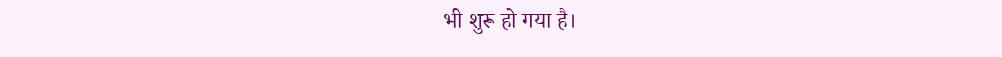भी शुरू हो गया है।